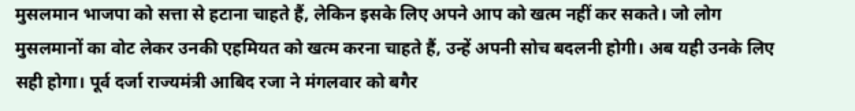मुसलमान भाजपा को सत्ता से हटाना चाहते हैं, लेकिन इसके लिए अपने आप को खत्म नहीं कर सकते। जो लोग मुसलमानों का वोट लेकर उनकी एहमियत को खत्म करना चाहते हैं, उन्हें अपनी सोच बदलनी होगी। अब यही उनके लिए सही होगा। पूर्व दर्जा राज्यमंत्री आबिद रजा ने मंगलवार को बगैर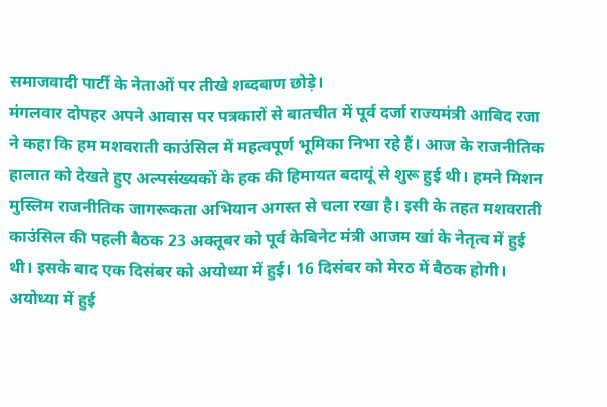समाजवादी पार्टी के नेताओं पर तीखे शब्दबाण छोड़े।
मंगलवार दोपहर अपने आवास पर पत्रकारों से बातचीत में पूर्व दर्जा राज्यमंत्री आबिद रजा ने कहा कि हम मशवराती काउंसिल में महत्वपूर्ण भूमिका निभा रहे हैं। आज के राजनीतिक हालात को देखते हुए अल्पसंख्यकों के हक की हिमायत बदायूं से शुरू हुई थी। हमने मिशन मुस्लिम राजनीतिक जागरूकता अभियान अगस्त से चला रखा है। इसी के तहत मशवराती काउंसिल की पहली बैठक 23 अक्तूबर को पूर्व केबिनेट मंत्री आजम खां के नेतृत्व में हुई थी। इसके बाद एक दिसंबर को अयोध्या में हुई। 16 दिसंबर को मेरठ में बैठक होगी। अयोध्या में हुई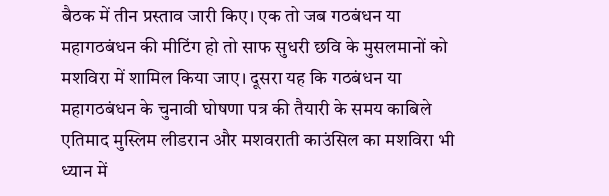बैठक में तीन प्रस्ताव जारी किए। एक तो जब गठबंधन या महागठबंधन की मीटिंग हो तो साफ सुधरी छवि के मुसलमानों को मशविरा में शामिल किया जाए। दूसरा यह कि गठबंधन या महागठबंधन के चुनावी घोषणा पत्र की तैयारी के समय काबिले एतिमाद मुस्लिम लीडरान और मशवराती काउंसिल का मशविरा भी ध्यान में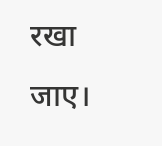रखा जाए।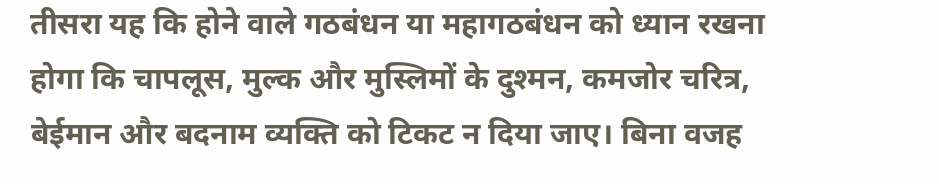तीसरा यह कि होने वाले गठबंधन या महागठबंधन को ध्यान रखना होगा कि चापलूस, मुल्क और मुस्लिमों के दुश्मन, कमजोर चरित्र, बेईमान और बदनाम व्यक्ति को टिकट न दिया जाए। बिना वजह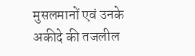मुसलमानों एवं उनके अकीदे की तजलील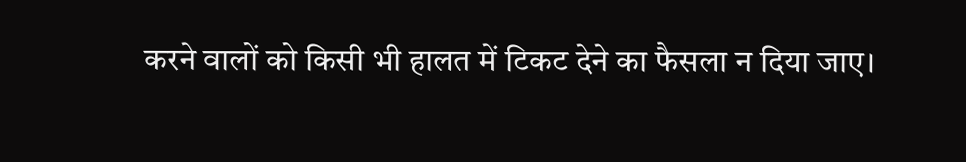करने वालों को किसी भी हालत में टिकट देने का फैसला न दिया जाए।